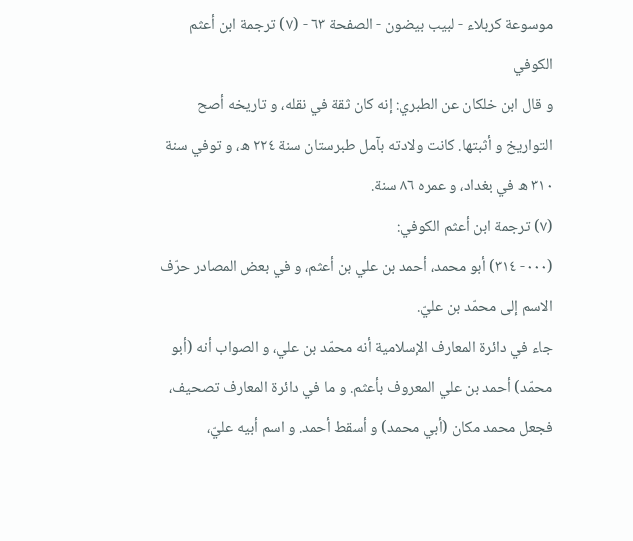موسوعة كربلاء - لبيب بيضون - الصفحة ٦٣ - (٧) ترجمة ابن أعثم الكوفي
و قال ابن خلكان عن الطبري: إنه كان ثقة في نقله، و تاريخه أصح التواريخ و أثبتها. كانت ولادته بآمل طبرستان سنة ٢٢٤ ه، و توفي سنة ٣١٠ ه في بغداد، و عمره ٨٦ سنة.
(٧) ترجمة ابن أعثم الكوفي:
(٠٠٠- ٣١٤) أبو محمد، أحمد بن علي بن أعثم، و في بعض المصادر حرّف الاسم إلى محمّد بن عليّ.
جاء في دائرة المعارف الإسلامية أنه محمّد بن علي، و الصواب أنه (أبو محمّد) أحمد بن علي المعروف بأعثم. و ما في دائرة المعارف تصحيف، فجعل محمد مكان (أبي محمد) و أسقط أحمد. و اسم أبيه عليّ،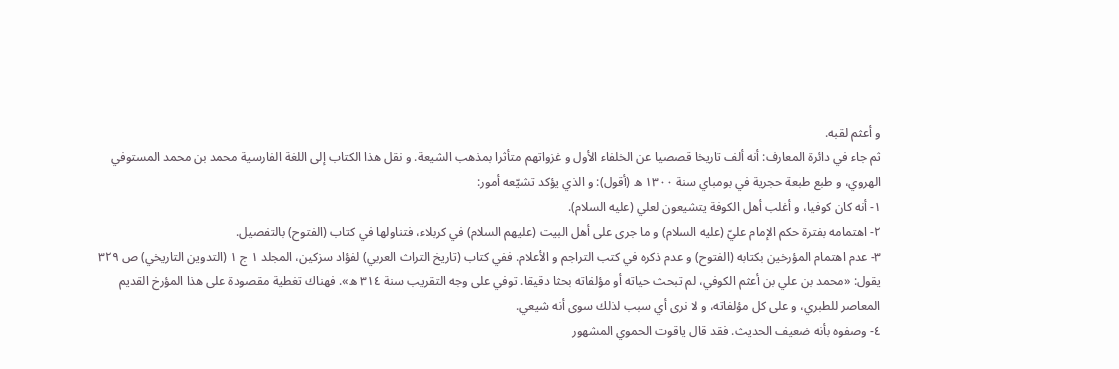و أعثم لقبه.
ثم جاء في دائرة المعارف: أنه ألف تاريخا قصصيا عن الخلفاء الأول و غزواتهم متأثرا بمذهب الشيعة. و نقل هذا الكتاب إلى اللغة الفارسية محمد بن محمد المستوفي الهروي، و طبع طبعة حجرية في بومباي سنة ١٣٠٠ ه (أقول): و الذي يؤكد تشيّعه أمور:
١- أنه كان كوفيا، و أغلب أهل الكوفة يتشيعون لعلي (عليه السلام).
٢- اهتمامه بفترة حكم الإمام عليّ (عليه السلام) و ما جرى على أهل البيت (عليهم السلام) في كربلاء، فتناولها في كتاب (الفتوح) بالتفصيل.
٣- عدم اهتمام المؤرخين بكتابه (الفتوح) و عدم ذكره في كتب التراجم و الأعلام. ففي كتاب (تاريخ التراث العربي) لفؤاد سزكين، المجلد ١ ج ١ (التدوين التاريخي) ص ٣٢٩ يقول: «محمد بن علي بن أعثم الكوفي، لم تبحث حياته أو مؤلفاته بحثا دقيقا. توفي على وجه التقريب سنة ٣١٤ ه». فهناك تغطية مقصودة على هذا المؤرخ القديم المعاصر للطبري، و على كل مؤلفاته، و لا نرى أي سبب لذلك سوى أنه شيعي.
٤- وصفوه بأنه ضعيف الحديث. فقد قال ياقوت الحموي المشهور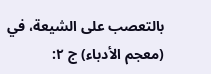بالتعصب على الشيعة، في (معجم الأدباء) ج ٢: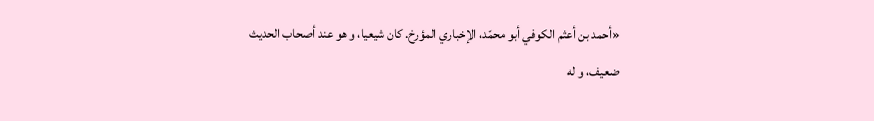«أحمد بن أعثم الكوفي أبو محمّد، الإخباري المؤرخ. كان شيعيا، و هو عند أصحاب الحديث ضعيف، و له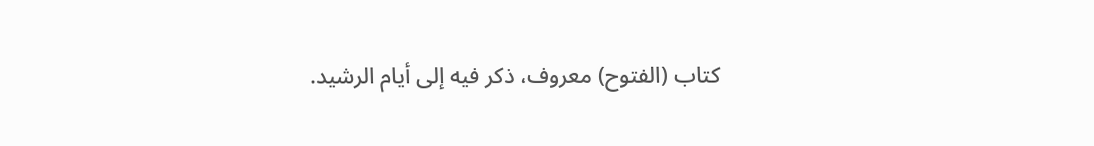كتاب (الفتوح) معروف، ذكر فيه إلى أيام الرشيد.